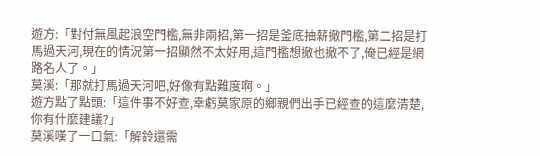遊方:「對付無風起浪空門檻,無非兩招,第一招是釜底抽薪撤門檻,第二招是打馬過天河,現在的情況第一招顯然不太好用,這門檻想撤也撤不了,俺已經是網路名人了。」
莫溪:「那就打馬過天河吧,好像有點難度啊。」
遊方點了點頭:「這件事不好查,幸虧莫家原的鄉親們出手已經查的這麼清楚,你有什麼建議?」
莫溪嘆了一口氣:「解鈴還需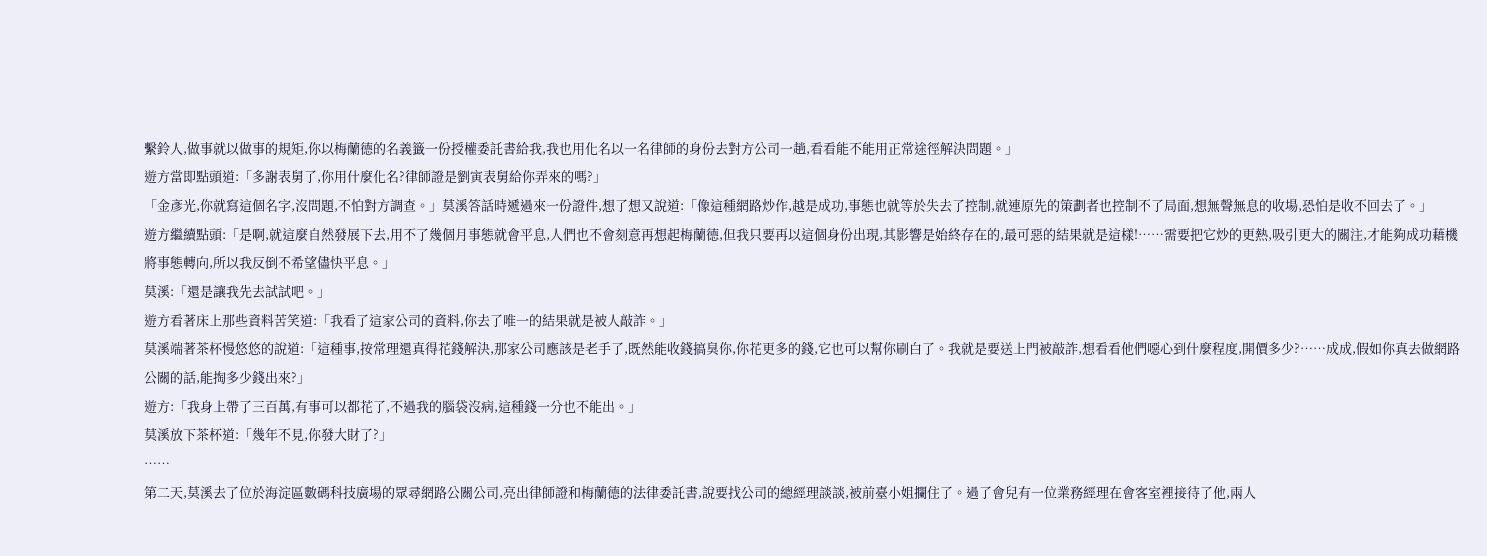繫鈴人,做事就以做事的規矩,你以梅蘭德的名義籤一份授權委託書給我,我也用化名以一名律師的身份去對方公司一趟,看看能不能用正常途徑解決問題。」
遊方當即點頭道:「多謝表舅了,你用什麼化名?律師證是劉寅表舅給你弄來的嗎?」
「金彥光,你就寫這個名字,沒問題,不怕對方調查。」莫溪答話時遞過來一份證件,想了想又說道:「像這種網路炒作,越是成功,事態也就等於失去了控制,就連原先的策劃者也控制不了局面,想無聲無息的收場,恐怕是收不回去了。」
遊方繼續點頭:「是啊,就這麼自然發展下去,用不了幾個月事態就會平息,人們也不會刻意再想起梅蘭德,但我只要再以這個身份出現,其影響是始終存在的,最可惡的結果就是這樣!……需要把它炒的更熱,吸引更大的關注,才能夠成功藉機將事態轉向,所以我反倒不希望儘快平息。」
莫溪:「還是讓我先去試試吧。」
遊方看著床上那些資料苦笑道:「我看了這家公司的資料,你去了唯一的結果就是被人敲詐。」
莫溪端著茶杯慢悠悠的說道:「這種事,按常理還真得花錢解決,那家公司應該是老手了,既然能收錢搞臭你,你花更多的錢,它也可以幫你刷白了。我就是要送上門被敲詐,想看看他們噁心到什麼程度,開價多少?……成成,假如你真去做網路公關的話,能掏多少錢出來?」
遊方:「我身上帶了三百萬,有事可以都花了,不過我的腦袋沒病,這種錢一分也不能出。」
莫溪放下茶杯道:「幾年不見,你發大財了?」
……
第二天,莫溪去了位於海淀區數碼科技廣場的眾尋網路公關公司,亮出律師證和梅蘭德的法律委託書,說要找公司的總經理談談,被前臺小姐攔住了。過了會兒有一位業務經理在會客室裡接待了他,兩人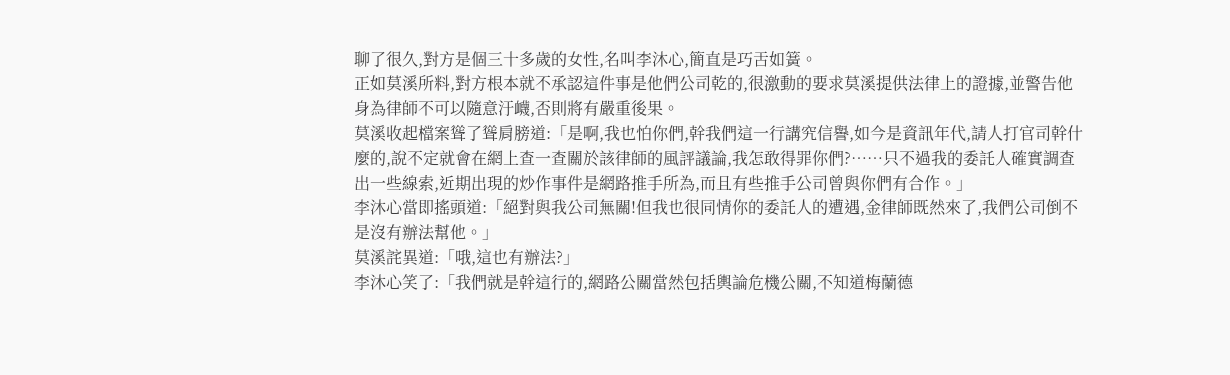聊了很久,對方是個三十多歲的女性,名叫李沐心,簡直是巧舌如簧。
正如莫溪所料,對方根本就不承認這件事是他們公司乾的,很激動的要求莫溪提供法律上的證據,並警告他身為律師不可以隨意汙衊,否則將有嚴重後果。
莫溪收起檔案聳了聳肩膀道:「是啊,我也怕你們,幹我們這一行講究信譽,如今是資訊年代,請人打官司幹什麼的,說不定就會在網上查一查關於該律師的風評議論,我怎敢得罪你們?……只不過我的委託人確實調查出一些線索,近期出現的炒作事件是網路推手所為,而且有些推手公司曾與你們有合作。」
李沐心當即搖頭道:「絕對與我公司無關!但我也很同情你的委託人的遭遇,金律師既然來了,我們公司倒不是沒有辦法幫他。」
莫溪詫異道:「哦,這也有辦法?」
李沐心笑了:「我們就是幹這行的,網路公關當然包括輿論危機公關,不知道梅蘭德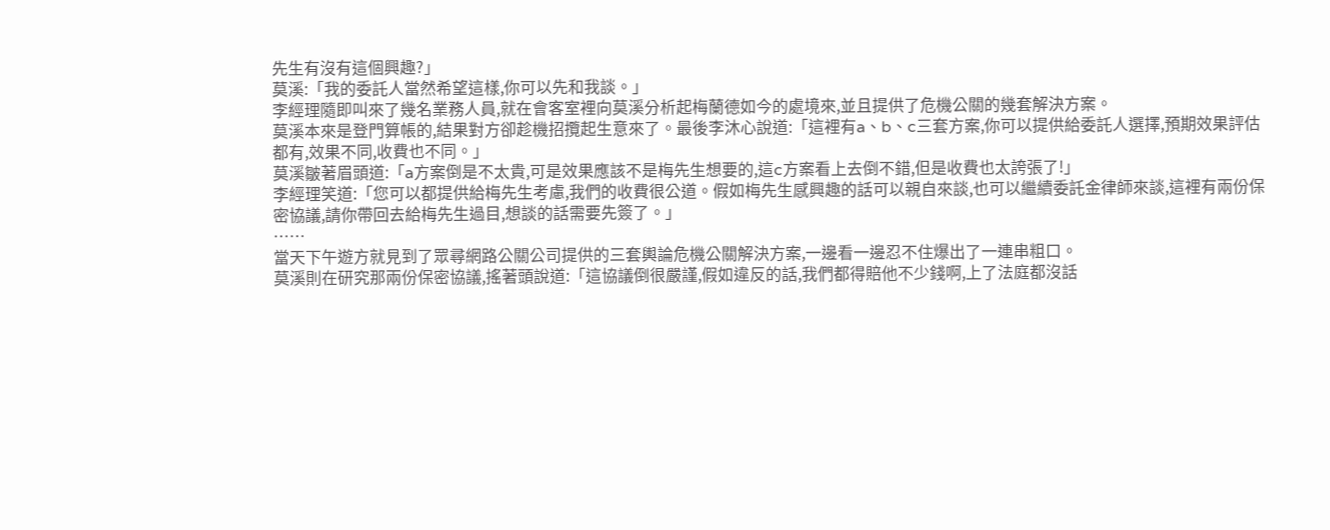先生有沒有這個興趣?」
莫溪:「我的委託人當然希望這樣,你可以先和我談。」
李經理隨即叫來了幾名業務人員,就在會客室裡向莫溪分析起梅蘭德如今的處境來,並且提供了危機公關的幾套解決方案。
莫溪本來是登門算帳的,結果對方卻趁機招攬起生意來了。最後李沐心說道:「這裡有a、b、c三套方案,你可以提供給委託人選擇,預期效果評估都有,效果不同,收費也不同。」
莫溪皺著眉頭道:「a方案倒是不太貴,可是效果應該不是梅先生想要的,這c方案看上去倒不錯,但是收費也太誇張了!」
李經理笑道:「您可以都提供給梅先生考慮,我們的收費很公道。假如梅先生感興趣的話可以親自來談,也可以繼續委託金律師來談,這裡有兩份保密協議,請你帶回去給梅先生過目,想談的話需要先簽了。」
……
當天下午遊方就見到了眾尋網路公關公司提供的三套輿論危機公關解決方案,一邊看一邊忍不住爆出了一連串粗口。
莫溪則在研究那兩份保密協議,搖著頭說道:「這協議倒很嚴謹,假如違反的話,我們都得賠他不少錢啊,上了法庭都沒話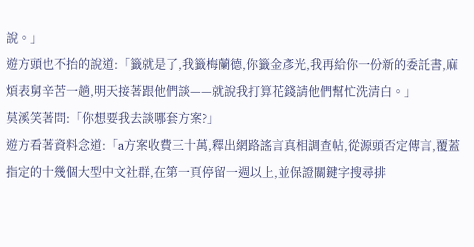說。」
遊方頭也不抬的說道:「籤就是了,我籤梅蘭德,你籤金彥光,我再給你一份新的委託書,麻煩表舅辛苦一趟,明天接著跟他們談——就說我打算花錢請他們幫忙洗清白。」
莫溪笑著問:「你想要我去談哪套方案?」
遊方看著資料念道:「a方案收費三十萬,釋出網路謠言真相調查帖,從源頭否定傳言,覆蓋指定的十幾個大型中文社群,在第一頁停留一週以上,並保證關鍵字搜尋排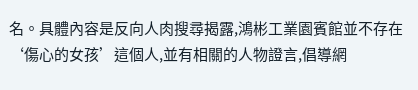名。具體內容是反向人肉搜尋揭露,鴻彬工業園賓館並不存在‘傷心的女孩’這個人,並有相關的人物證言,倡導網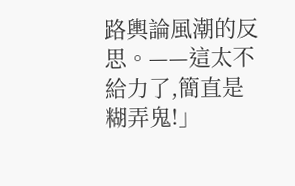路輿論風潮的反思。——這太不給力了,簡直是糊弄鬼!」